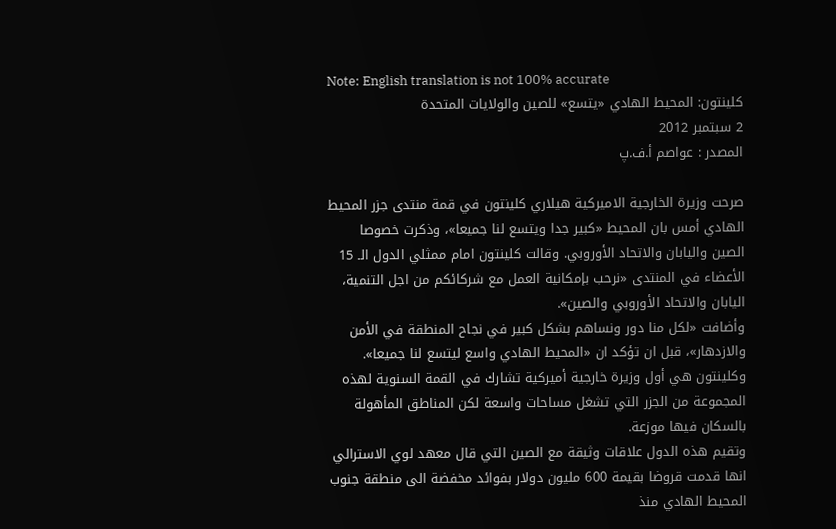Note: English translation is not 100% accurate
كلينتون: المحيط الهادي «يتسع» للصين والولايات المتحدة
2 سبتمبر 2012
المصدر : عواصم أ.ف.پ

صرحت وزيرة الخارجية الاميركية هيلاري كلينتون في قمة منتدى جزر المحيط الهادي أمس بان المحيط «كبير جدا ويتسع لنا جميعا»، وذكرت خصوصا الصين واليابان والاتحاد الأوروبي. وقالت كلينتون امام ممثلي الدول الـ 15 الأعضاء في المنتدى «نرحب بإمكانية العمل مع شركائكم من اجل التنمية، اليابان والاتحاد الأوروبي والصين».
وأضافت «لكل منا دور ونساهم بشكل كبير في نجاح المنطقة في الأمن والازدهار»، قبل ان تؤكد ان «المحيط الهادي واسع ليتسع لنا جميعا».
وكلينتون هي أول وزيرة خارجية أميركية تشارك في القمة السنوية لهذه المجموعة من الجزر التي تشغل مساحات واسعة لكن المناطق المأهولة بالسكان فيها موزعة.
وتقيم هذه الدول علاقات وثيقة مع الصين التي قال معهد لوي الاسترالي انها قدمت قروضا بقيمة 600 مليون دولار بفوائد مخفضة الى منطقة جنوب المحيط الهادي منذ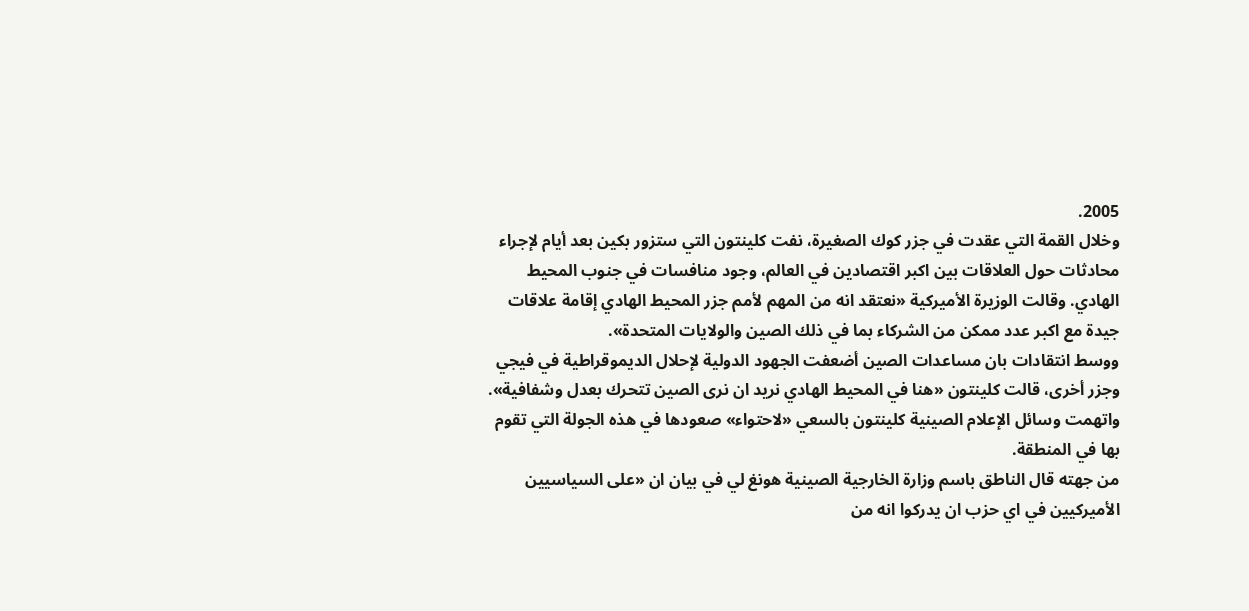2005.
وخلال القمة التي عقدت في جزر كوك الصغيرة، نفت كلينتون التي ستزور بكين بعد أيام لإجراء محادثات حول العلاقات بين اكبر اقتصادين في العالم، وجود منافسات في جنوب المحيط الهادي. وقالت الوزيرة الأميركية «نعتقد انه من المهم لأمم جزر المحيط الهادي إقامة علاقات جيدة مع اكبر عدد ممكن من الشركاء بما في ذلك الصين والولايات المتحدة».
ووسط انتقادات بان مساعدات الصين أضعفت الجهود الدولية لإحلال الديموقراطية في فيجي وجزر أخرى، قالت كلينتون «هنا في المحيط الهادي نريد ان نرى الصين تتحرك بعدل وشفافية».
واتهمت وسائل الإعلام الصينية كلينتون بالسعي «لاحتواء» صعودها في هذه الجولة التي تقوم بها في المنطقة.
من جهته قال الناطق باسم وزارة الخارجية الصينية هونغ لي في بيان ان «على السياسيين الأميركيين في اي حزب ان يدركوا انه من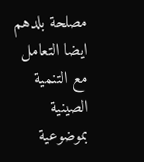مصلحة بلدهم ايضا التعامل مع التنمية الصينية بموضوعية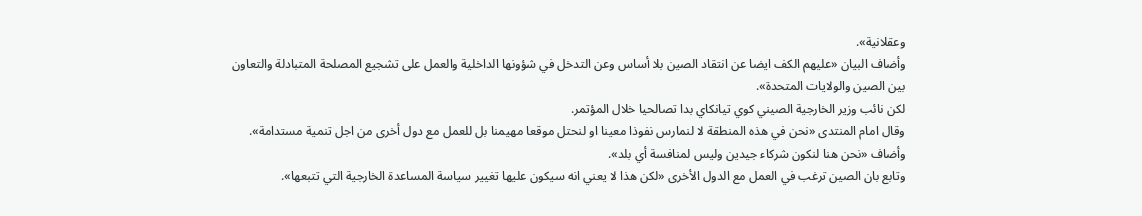وعقلانية».
وأضاف البيان «عليهم الكف ايضا عن انتقاد الصين بلا أساس وعن التدخل في شؤونها الداخلية والعمل على تشجيع المصلحة المتبادلة والتعاون بين الصين والولايات المتحدة».
لكن نائب وزير الخارجية الصيني كوي تيانكاي بدا تصالحيا خلال المؤتمر.
وقال امام المنتدى «نحن في هذه المنطقة لا لنمارس نفوذا معينا او لنحتل موقعا مهيمنا بل للعمل مع دول أخرى من اجل تنمية مستدامة». وأضاف «نحن هنا لنكون شركاء جيدين وليس لمنافسة أي بلد».
وتابع بان الصين ترغب في العمل مع الدول الأخرى «لكن هذا لا يعني انه سيكون عليها تغيير سياسة المساعدة الخارجية التي تتبعها».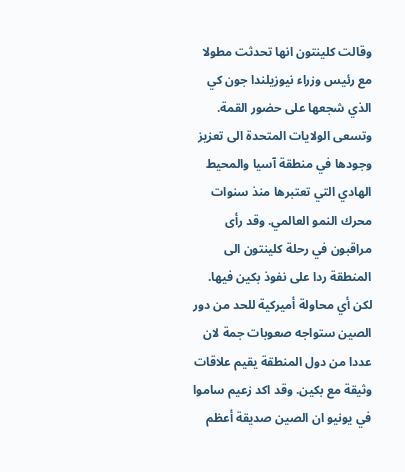وقالت كلينتون انها تحدثت مطولا مع رئيس وزراء نيوزيلندا جون كي الذي شجعها على حضور القمة. وتسعى الولايات المتحدة الى تعزيز وجودها في منطقة آسيا والمحيط الهادي التي تعتبرها منذ سنوات محرك النمو العالمي. وقد رأى مراقبون في رحلة كلينتون الى المنطقة ردا على نفوذ بكين فيها. لكن أي محاولة أميركية للحد من دور الصين ستواجه صعوبات جمة لان عددا من دول المنطقة يقيم علاقات وثيقة مع بكين. وقد اكد زعيم ساموا في يونيو ان الصين صديقة أعظم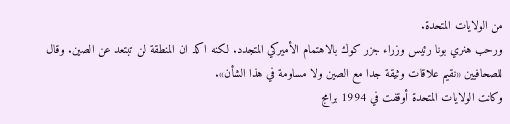من الولايات المتحدة.
ورحب هنري بونا رئيس وزراء جزر كوك بالاهتمام الأميركي المتجدد. لكنه اكد ان المنطقة لن تبتعد عن الصين. وقال للصحافيين «نقيم علاقات وثيقة جدا مع الصين ولا مساومة في هذا الشأن».
وكانت الولايات المتحدة أوقفت في 1994 برامج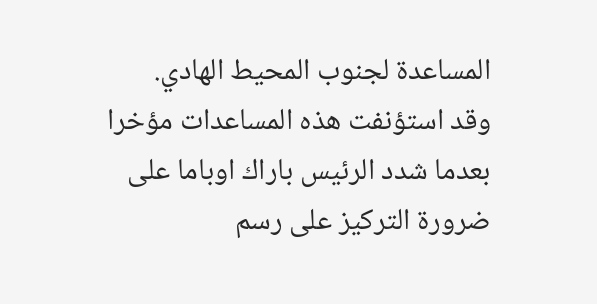المساعدة لجنوب المحيط الهادي.
وقد استؤنفت هذه المساعدات مؤخرا بعدما شدد الرئيس باراك اوباما على ضرورة التركيز على رسم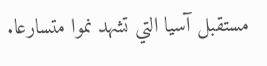مستقبل آسيا التي تشهد نموا متسارعا.